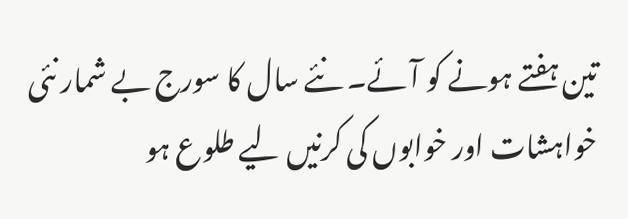تین ہفتے ہونے کو آئے۔ نئے سال کا سورج بے شمار نئی خواہشات اور خوابوں کی کرنیں لیے طلوع ہو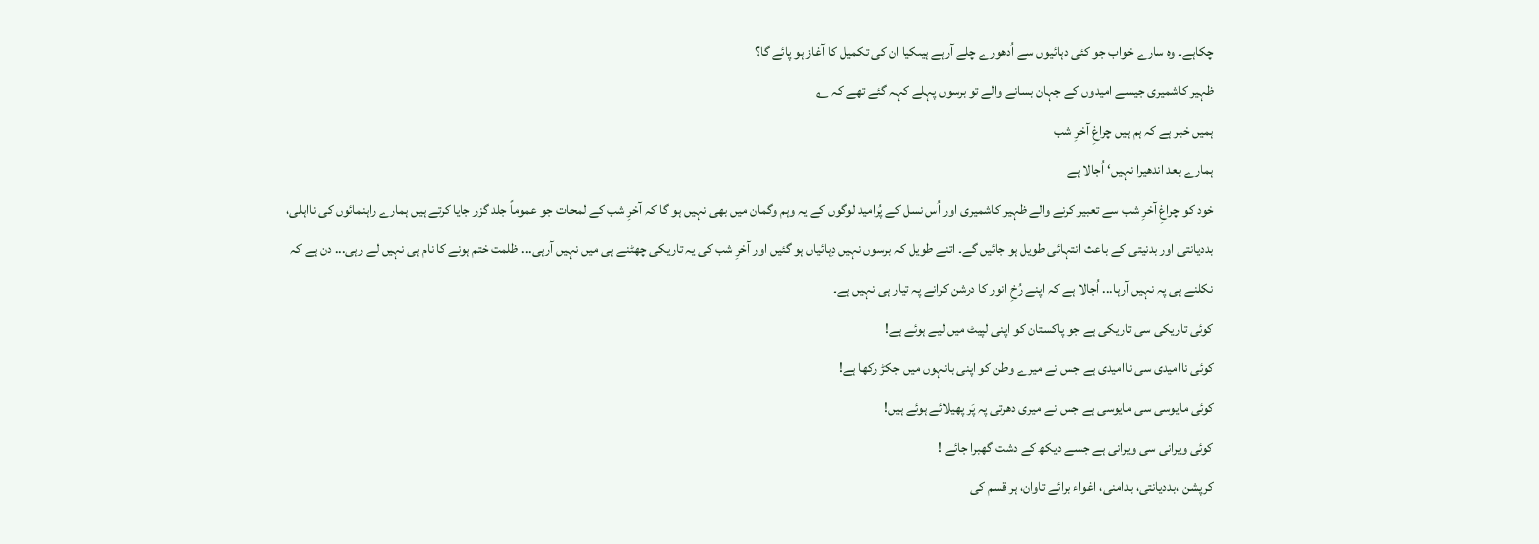چکاہے۔ وہ سارے خواب جو کئی دہائیوں سے اُدھورے چلے آرہے ہیںکیا ان کی تکمیل کا آغاز ہو پائے گا؟
ظہیر کاشمیری جیسے امیدوں کے جہان بسانے والے تو برسوں پہلے کہہ گئے تھے کہ ؎
ہمیں خبر ہے کہ ہم ہیں چراغِ آخرِ شب
ہمارے بعد اندھیرا نہیں‘ اُجالا ہے
خود کو چراغِ آخرِ شب سے تعبیر کرنے والے ظہیر کاشمیری اور اُس نسل کے پُرامید لوگوں کے یہ وہم وگمان میں بھی نہیں ہو گا کہ آخرِ شب کے لمحات جو عموماً جلد گزر جایا کرتے ہیں ہمارے راہنمائوں کی نااہلی، بددیانتی اور بدنیتی کے باعث انتہائی طویل ہو جائیں گے۔ اتنے طویل کہ برسوں نہیں دِہائیاں ہو گئیں اور آخرِ شب کی یہ تاریکی چھٹنے ہی میں نہیں آرہی... ظلمت ختم ہونے کا نام ہی نہیں لے رہی... دن ہے کہ نکلنے ہی پہ نہیں آرہا... اُجالا ہے کہ اپنے رُخِ انور کا درشن کرانے پہ تیار ہی نہیں ہے۔
کوئی تاریکی سی تاریکی ہے جو پاکستان کو اپنی لپیٹ میں لیے ہوئے ہے!
کوئی ناامیدی سی ناامیدی ہے جس نے میرے وطن کو اپنی بانہوں میں جکڑ رکھا ہے!
کوئی مایوسی سی مایوسی ہے جس نے میری دھرتی پہ پَر پھیلائے ہوئے ہیں!
کوئی ویرانی سی ویرانی ہے جسے دیکھ کے دشت گھبرا جائے !
کرپشن ،بددیانتی، بدامنی، اغواء برائے تاوان، ہر قسم کی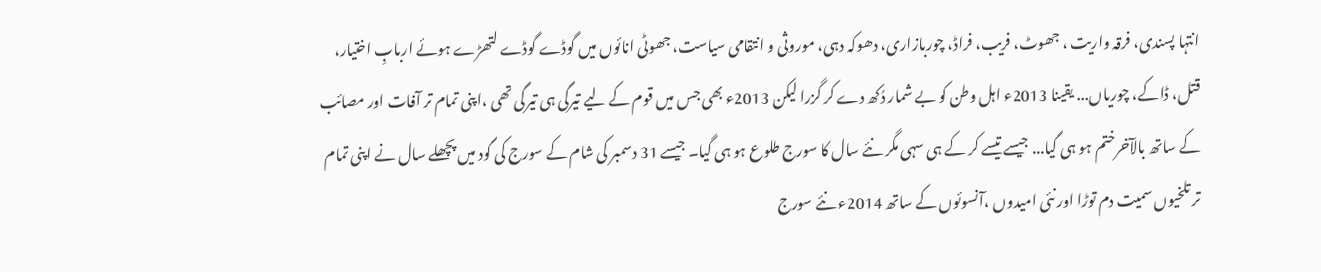انتہا پسندی، فرقہ واریت ، جھوٹ، فریب، فراڈ، چوربازاری، دھوکہ دہی، موروثی و انتقامی سیاست، جھوٹی انائوں میں گوڈے گوڈے لتھڑے ہوئے اربابِ اختیار، قتل، ڈاکے، چوریاں... یقینا 2013ء اہل وطن کو بے شمار دُکھ دے کر گزرا لیکن 2013ء بھی جس میں قوم کے لیے تیرگی ہی تیرگی تھی ،اپنی تمام تر آفات اور مصائب کے ساتھ بالآخرختم ہو ہی گیا... جیسے تیسے کر کے ہی سہی مگر نئے سال کا سورج طلوع ہو ہی گیا۔ جیسے 31 دسمبر کی شام کے سورج کی گود میں پچھلے سال نے اپنی تمام تر تلخیوں سمیت دم توڑا اور نئی امیدوں ،آنسوئوں کے ساتھ 2014ء نئے سورج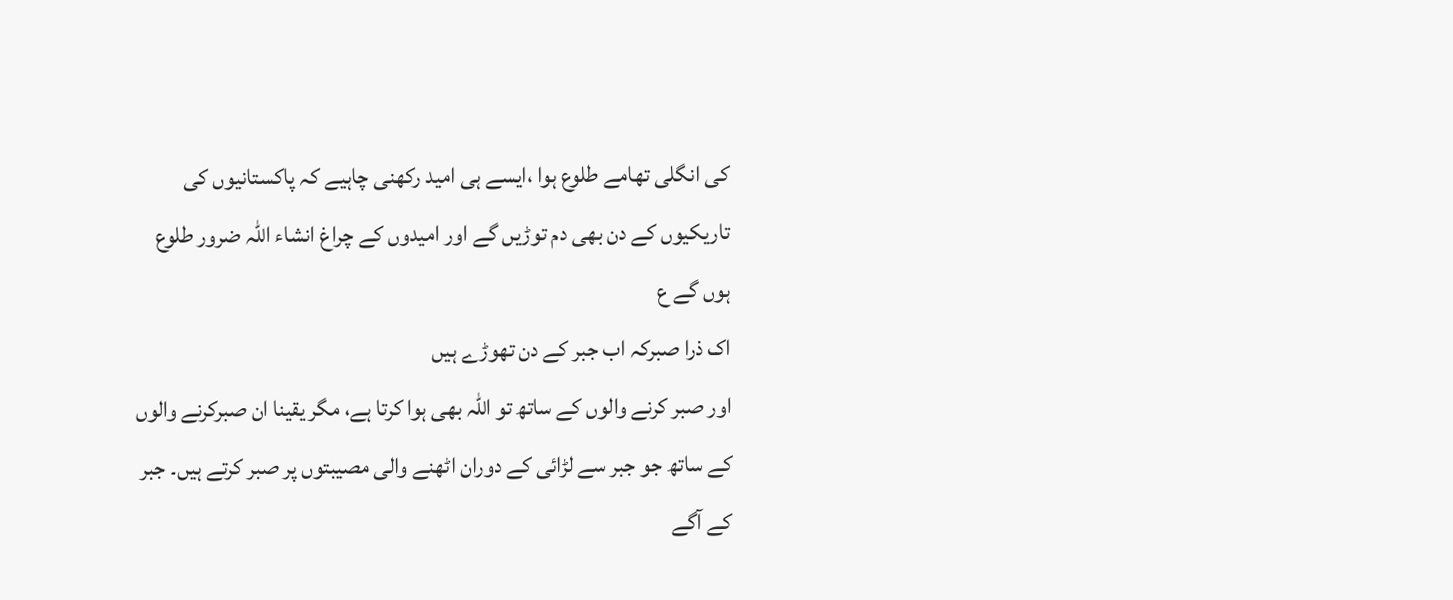کی انگلی تھامے طلوع ہوا ،ایسے ہی امید رکھنی چاہیے کہ پاکستانیوں کی تاریکیوں کے دن بھی دم توڑیں گے اور امیدوں کے چراغ انشاء اللہ ضرور طلوع ہوں گے ع
اک ذرا صبرکہ اب جبر کے دن تھوڑے ہیں
اور صبر کرنے والوں کے ساتھ تو اللہ بھی ہوا کرتا ہے، مگر یقینا ان صبرکرنے والوں کے ساتھ جو جبر سے لڑائی کے دوران اٹھنے والی مصیبتوں پر صبر کرتے ہیں۔ جبر کے آگے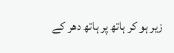زیر ہو کر ہاتھ پر ہاتھ دھر کے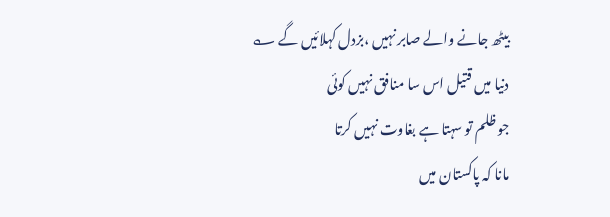بیٹھ جانے والے صابر نہیں ،بزدل کہلائیں گے ؎
دنیا میں قتیل اس سا منافق نہیں کوئی
جو ظلم تو سہتا ہے بغاوت نہیں کرتا
مانا کہ پاکستان میں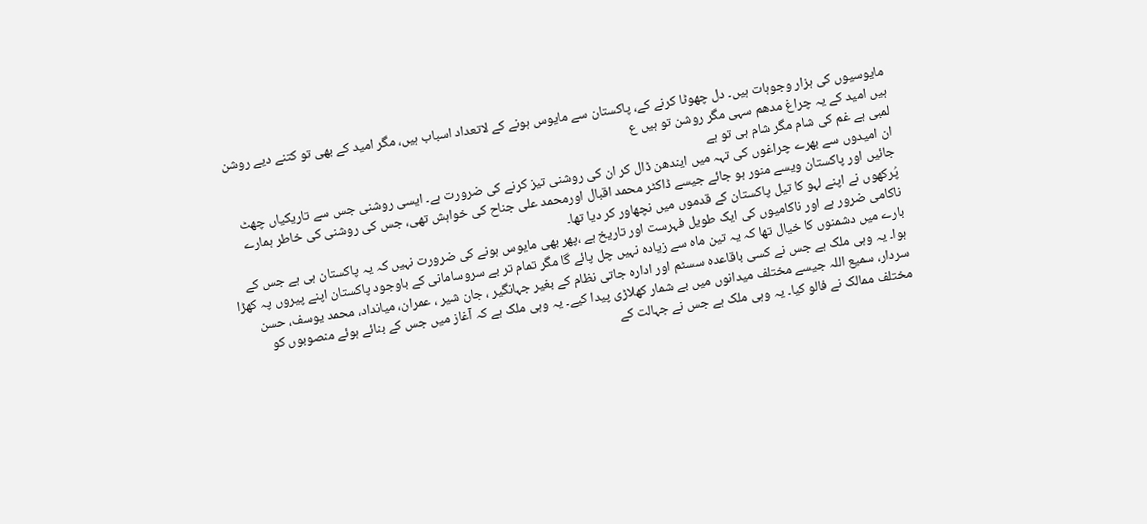مایوسیوں کی ہزار وجوہات ہیں۔ دل چھوٹا کرنے کے، پاکستان سے مایوس ہونے کے لاتعداد اسباب ہیں، مگر امید کے بھی تو کتنے دیے روشن ہیں امید کے یہ چراغ مدھم سہی مگر روشن تو ہیں ع
لمبی ہے غم کی شام مگر شام ہی تو ہے
ان امیدوں سے بھرے چراغوں کی تہہ میں ایندھن ڈال کر ان کی روشنی تیز کرنے کی ضرورت ہے۔ ایسی روشنی جس سے تاریکیاں چھٹ جائیں اور پاکستان ویسے منور ہو جائے جیسے ڈاکٹر محمد اقبال اورمحمد علی جناح کی خواہش تھی، جس کی روشنی کی خاطر ہمارے پُرکھوں نے اپنے لہو کا تیل پاکستان کے قدموں میں نچھاور کر دیا تھا۔
ناکامی ضرور ہے اور ناکامیوں کی ایک طویل فہرست اور تاریخ ہے ،پھر بھی مایوس ہونے کی ضرورت نہیں کہ یہ پاکستان ہی ہے جس کے بارے میں دشمنوں کا خیال تھا کہ یہ تین ماہ سے زیادہ نہیں چل پائے گا مگر تمام تر بے سروسامانی کے باوجود پاکستان اپنے پیروں پہ کھڑا ہوا۔ یہ وہی ملک ہے جس نے کسی باقاعدہ سسٹم اور ادارہ جاتی نظام کے بغیر جہانگیر ، جان شیر ، عمران، میانداد، محمد یوسف، حسن سردار، سمیع اللہ جیسے مختلف میدانوں میں بے شمار کھلاڑی پیدا کیے۔ یہ وہی ملک ہے کہ آغاز میں جس کے بنائے ہوئے منصوبوں کو مختلف ممالک نے فالو کیا۔ یہ وہی ملک ہے جس نے جہالت کے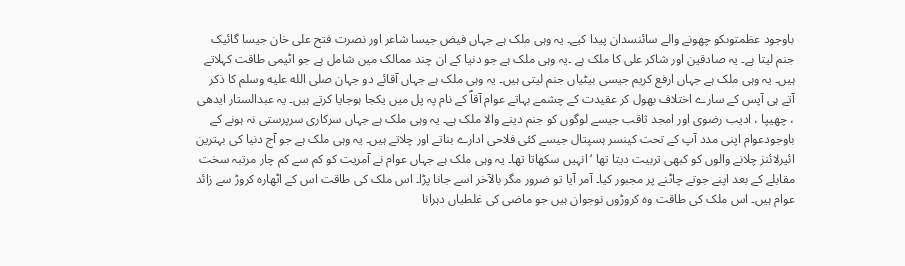باوجود عظمتوںکو چھونے والے سائنسدان پیدا کیے۔ یہ وہی ملک ہے جہاں فیض جیسا شاعر اور نصرت فتح علی خان جیسا گائیک جنم لیتا ہے۔ یہ صادقین اور شاکر علی کا ملک ہے ۔یہ وہی ملک ہے جو دنیا کے ان چند ممالک میں شامل ہے جو اٹیمی طاقت کہلاتے ہیں۔ یہ وہی ملک ہے جہاں ارفع کریم جیسی بیٹیاں جنم لیتی ہیں۔ یہ وہی ملک ہے جہاں آقائے دو جہان صلى الله عليه وسلم کا ذکر آتے ہی آپس کے سارے اختلاف بھول کر عقیدت کے چشمے بہاتے عوام آقاؐ کے نام پہ پل میں یکجا ہوجایا کرتے ہیں۔ یہ عبدالستار ایدھی ، چھیپا ، ادیب رضوی اور امجد ثاقب جیسے لوگوں کو جنم دینے والا ملک ہے۔ یہ وہی ملک ہے جہاں سرکاری سرپرستی نہ ہونے کے باوجودعوام اپنی مدد آپ کے تحت کینسر ہسپتال جیسے کئی فلاحی ادارے بناتے اور چلاتے ہیں۔ یہ وہی ملک ہے جو آج دنیا کی بہترین ائیرلائنز چلانے والوں کو کبھی تربیت دیتا تھا ‘انہیں سکھاتا تھا۔ یہ وہی ملک ہے جہاں عوام نے آمریت کو کم سے کم چار مرتبہ سخت مقابلے کے بعد اپنے جوتے چاٹنے پر مجبور کیا۔ آمر آیا تو ضرور مگر بالآخر اسے جانا پڑا۔ اس ملک کی طاقت اس کے اٹھارہ کروڑ سے زائد عوام ہیں۔ اس ملک کی طاقت وہ کروڑوں نوجوان ہیں جو ماضی کی غلطیاں دہرانا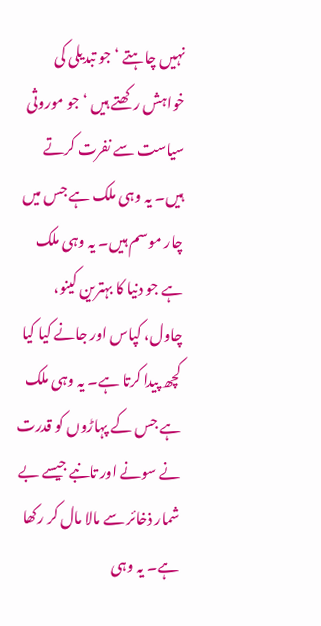نہیں چاہتے ‘جو تبدیلی کی خواہش رکھتے ہیں ‘جو موروثی سیاست سے نفرت کرتے ہیں۔ یہ وہی ملک ہے جس میں چار موسم ہیں۔ یہ وہی ملک ہے جو دنیا کا بہترین کینو، چاول، کپاس اور جانے کیا کیا کچھ پیدا کرتا ہے۔ یہ وہی ملک ہے جس کے پہاڑوں کو قدرت نے سونے اور تانبے جیسے بے شمار ذخائر سے مالا مال کر رکھا ہے۔ یہ وہی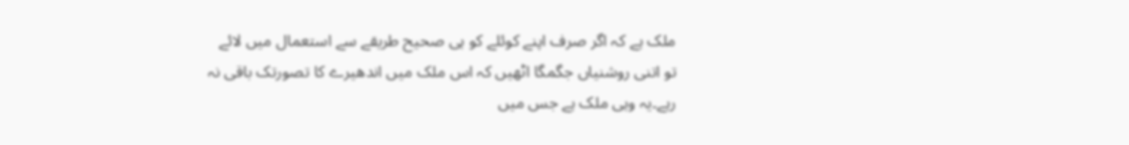ملک ہے کہ اگر صرف اپنے کوئلے کو ہی صحیح طریقے سے استعمال میں لائے تو اتنی روشنیاں جگمگا اٹھیں کہ اس ملک میں اندھیرے کا تصورتک باقی نہ رہے۔یہ وہی ملک ہے جس میں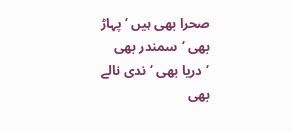صحرا بھی ہیں ‘پہاڑ بھی ‘سمندر بھی ‘دریا بھی ‘ندی نالے بھی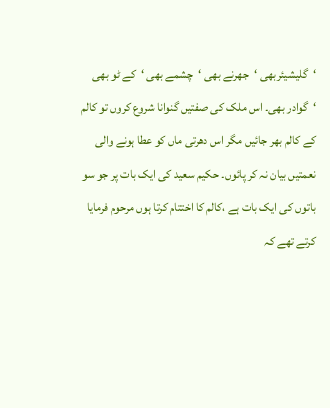‘گلیشیئربھی ‘جھرنے بھی ‘چشمے بھی ‘کے ٹو بھی ‘گوادر بھی۔ اس ملک کی صفتیں گنوانا شروع کروں تو کالم کے کالم بھر جائیں مگر اس دھرتی ماں کو عطا ہونے والی نعمتیں بیان نہ کر پائوں۔ حکیم سعید کی ایک بات پر جو سو باتوں کی ایک بات ہے ،کالم کا اختتام کرتا ہوں مرحوم فرمایا کرتے تھے کہ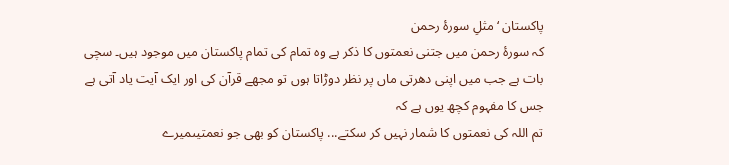پاکستان ‘مثلِ سورۂ رحمن
کہ سورۂ رحمن میں جتنی نعمتوں کا ذکر ہے وہ تمام کی تمام پاکستان میں موجود ہیں۔ سچی بات ہے جب میں اپنی دھرتی ماں پر نظر دوڑاتا ہوں تو مجھے قرآن کی اور ایک آیت یاد آتی ہے جس کا مفہوم کچھ یوں ہے کہ
تم اللہ کی نعمتوں کا شمار نہیں کر سکتے... پاکستان کو بھی جو نعمتیںمیرے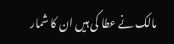مالک نے عطا کی ہیں ان کا شمار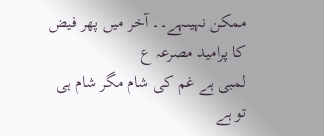ممکن نہیںہے۔۔ آخر میں پھر فیض کا پرامید مصرعہ ع
لمبی ہے غم کی شام مگر شام ہی تو ہے